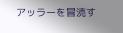アッラーを冒涜す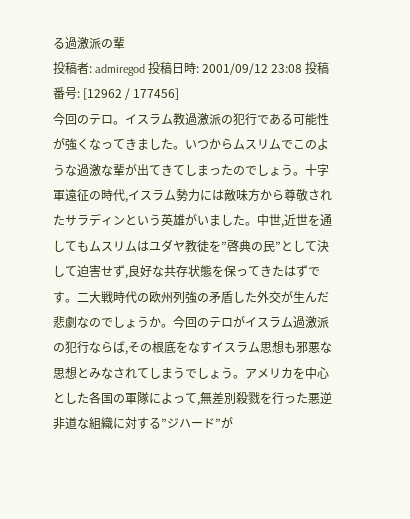る過激派の輩
投稿者: admiregod 投稿日時: 2001/09/12 23:08 投稿番号: [12962 / 177456]
今回のテロ。イスラム教過激派の犯行である可能性が強くなってきました。いつからムスリムでこのような過激な輩が出てきてしまったのでしょう。十字軍遠征の時代,イスラム勢力には敵味方から尊敬されたサラディンという英雄がいました。中世,近世を通してもムスリムはユダヤ教徒を”啓典の民”として決して迫害せず,良好な共存状態を保ってきたはずです。二大戦時代の欧州列強の矛盾した外交が生んだ悲劇なのでしょうか。今回のテロがイスラム過激派の犯行ならば,その根底をなすイスラム思想も邪悪な思想とみなされてしまうでしょう。アメリカを中心とした各国の軍隊によって,無差別殺戮を行った悪逆非道な組織に対する”ジハード”が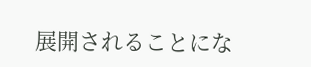展開されることにな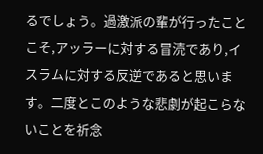るでしょう。過激派の輩が行ったことこそ,アッラーに対する冒涜であり,イスラムに対する反逆であると思います。二度とこのような悲劇が起こらないことを祈念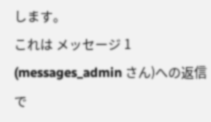します。
これは メッセージ 1 (messages_admin さん)への返信で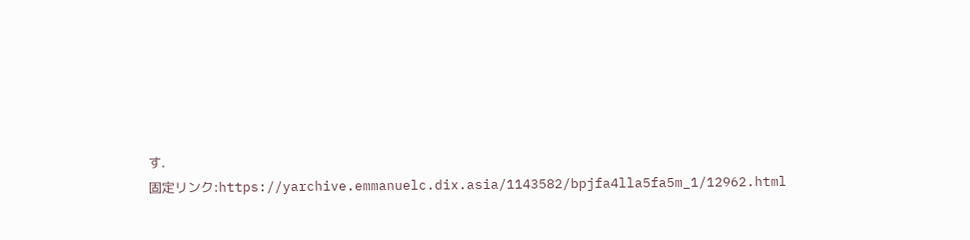す.
固定リンク:https://yarchive.emmanuelc.dix.asia/1143582/bpjfa4lla5fa5m_1/12962.html